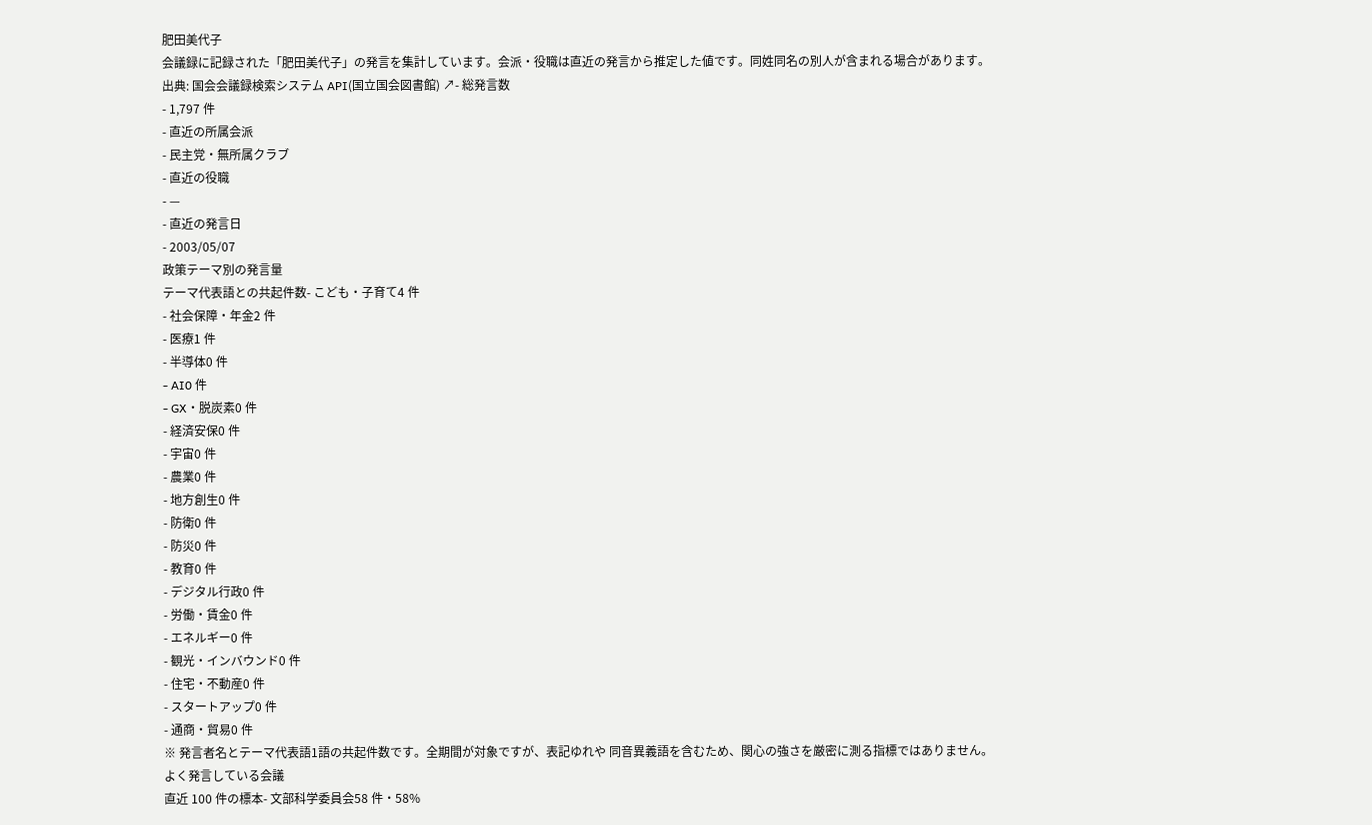肥田美代子
会議録に記録された「肥田美代子」の発言を集計しています。会派・役職は直近の発言から推定した値です。同姓同名の別人が含まれる場合があります。
出典: 国会会議録検索システム API(国立国会図書館) ↗- 総発言数
- 1,797 件
- 直近の所属会派
- 民主党・無所属クラブ
- 直近の役職
- —
- 直近の発言日
- 2003/05/07
政策テーマ別の発言量
テーマ代表語との共起件数- こども・子育て4 件
- 社会保障・年金2 件
- 医療1 件
- 半導体0 件
- AI0 件
- GX・脱炭素0 件
- 経済安保0 件
- 宇宙0 件
- 農業0 件
- 地方創生0 件
- 防衛0 件
- 防災0 件
- 教育0 件
- デジタル行政0 件
- 労働・賃金0 件
- エネルギー0 件
- 観光・インバウンド0 件
- 住宅・不動産0 件
- スタートアップ0 件
- 通商・貿易0 件
※ 発言者名とテーマ代表語1語の共起件数です。全期間が対象ですが、表記ゆれや 同音異義語を含むため、関心の強さを厳密に測る指標ではありません。
よく発言している会議
直近 100 件の標本- 文部科学委員会58 件・58%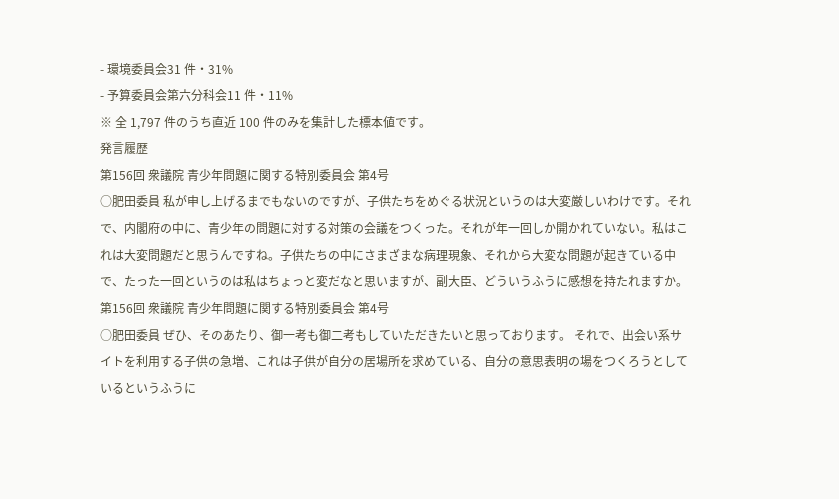- 環境委員会31 件・31%
- 予算委員会第六分科会11 件・11%
※ 全 1,797 件のうち直近 100 件のみを集計した標本値です。
発言履歴
第156回 衆議院 青少年問題に関する特別委員会 第4号
○肥田委員 私が申し上げるまでもないのですが、子供たちをめぐる状況というのは大変厳しいわけです。それで、内閣府の中に、青少年の問題に対する対策の会議をつくった。それが年一回しか開かれていない。私はこれは大変問題だと思うんですね。子供たちの中にさまざまな病理現象、それから大変な問題が起きている中で、たった一回というのは私はちょっと変だなと思いますが、副大臣、どういうふうに感想を持たれますか。
第156回 衆議院 青少年問題に関する特別委員会 第4号
○肥田委員 ぜひ、そのあたり、御一考も御二考もしていただきたいと思っております。 それで、出会い系サイトを利用する子供の急増、これは子供が自分の居場所を求めている、自分の意思表明の場をつくろうとしているというふうに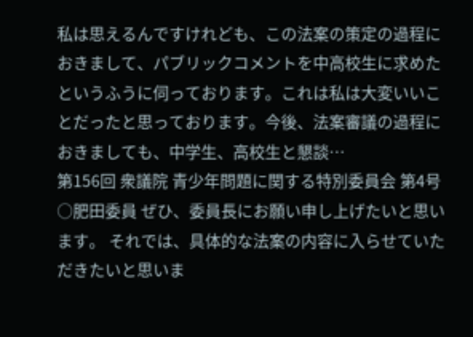私は思えるんですけれども、この法案の策定の過程におきまして、パブリックコメントを中高校生に求めたというふうに伺っております。これは私は大変いいことだったと思っております。今後、法案審議の過程におきましても、中学生、高校生と懇談…
第156回 衆議院 青少年問題に関する特別委員会 第4号
○肥田委員 ぜひ、委員長にお願い申し上げたいと思います。 それでは、具体的な法案の内容に入らせていただきたいと思いま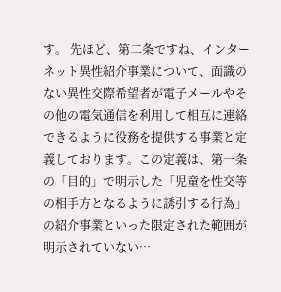す。 先ほど、第二条ですね、インターネット異性紹介事業について、面識のない異性交際希望者が電子メールやその他の電気通信を利用して相互に連絡できるように役務を提供する事業と定義しております。この定義は、第一条の「目的」で明示した「児童を性交等の相手方となるように誘引する行為」の紹介事業といった限定された範囲が明示されていない…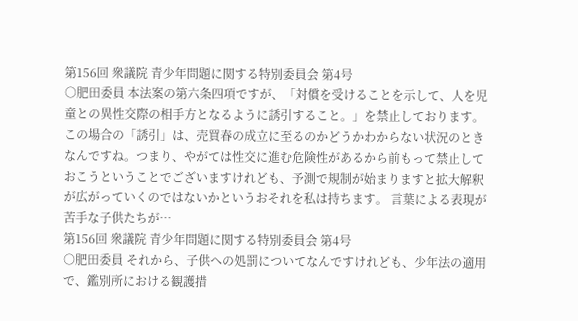第156回 衆議院 青少年問題に関する特別委員会 第4号
○肥田委員 本法案の第六条四項ですが、「対償を受けることを示して、人を児童との異性交際の相手方となるように誘引すること。」を禁止しております。この場合の「誘引」は、売買春の成立に至るのかどうかわからない状況のときなんですね。つまり、やがては性交に進む危険性があるから前もって禁止しておこうということでございますけれども、予測で規制が始まりますと拡大解釈が広がっていくのではないかというおそれを私は持ちます。 言葉による表現が苦手な子供たちが…
第156回 衆議院 青少年問題に関する特別委員会 第4号
○肥田委員 それから、子供への処罰についてなんですけれども、少年法の適用で、鑑別所における観護措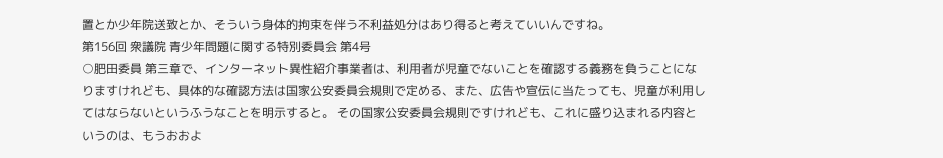置とか少年院送致とか、そういう身体的拘束を伴う不利益処分はあり得ると考えていいんですね。
第156回 衆議院 青少年問題に関する特別委員会 第4号
○肥田委員 第三章で、インターネット異性紹介事業者は、利用者が児童でないことを確認する義務を負うことになりますけれども、具体的な確認方法は国家公安委員会規則で定める、また、広告や宣伝に当たっても、児童が利用してはならないというふうなことを明示すると。 その国家公安委員会規則ですけれども、これに盛り込まれる内容というのは、もうおおよ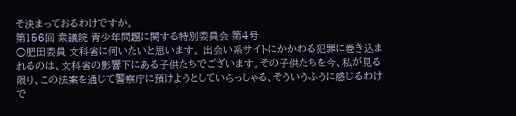そ決まっておるわけですか。
第156回 衆議院 青少年問題に関する特別委員会 第4号
○肥田委員 文科省に伺いたいと思います。 出会い系サイトにかかわる犯罪に巻き込まれるのは、文科省の影響下にある子供たちでございます。その子供たちを今、私が見る限り、この法案を通じて警察庁に預けようとしていらっしゃる、そういうふうに感じるわけで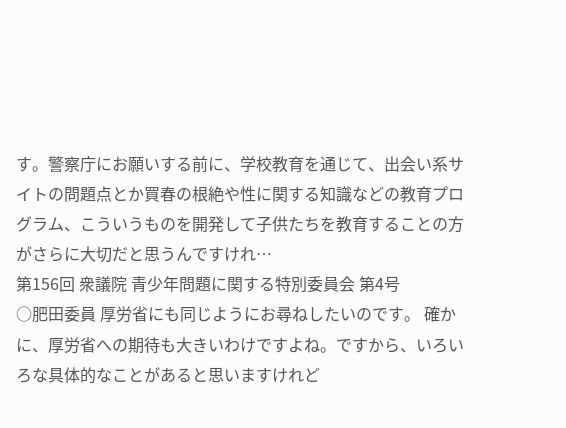す。警察庁にお願いする前に、学校教育を通じて、出会い系サイトの問題点とか買春の根絶や性に関する知識などの教育プログラム、こういうものを開発して子供たちを教育することの方がさらに大切だと思うんですけれ…
第156回 衆議院 青少年問題に関する特別委員会 第4号
○肥田委員 厚労省にも同じようにお尋ねしたいのです。 確かに、厚労省への期待も大きいわけですよね。ですから、いろいろな具体的なことがあると思いますけれど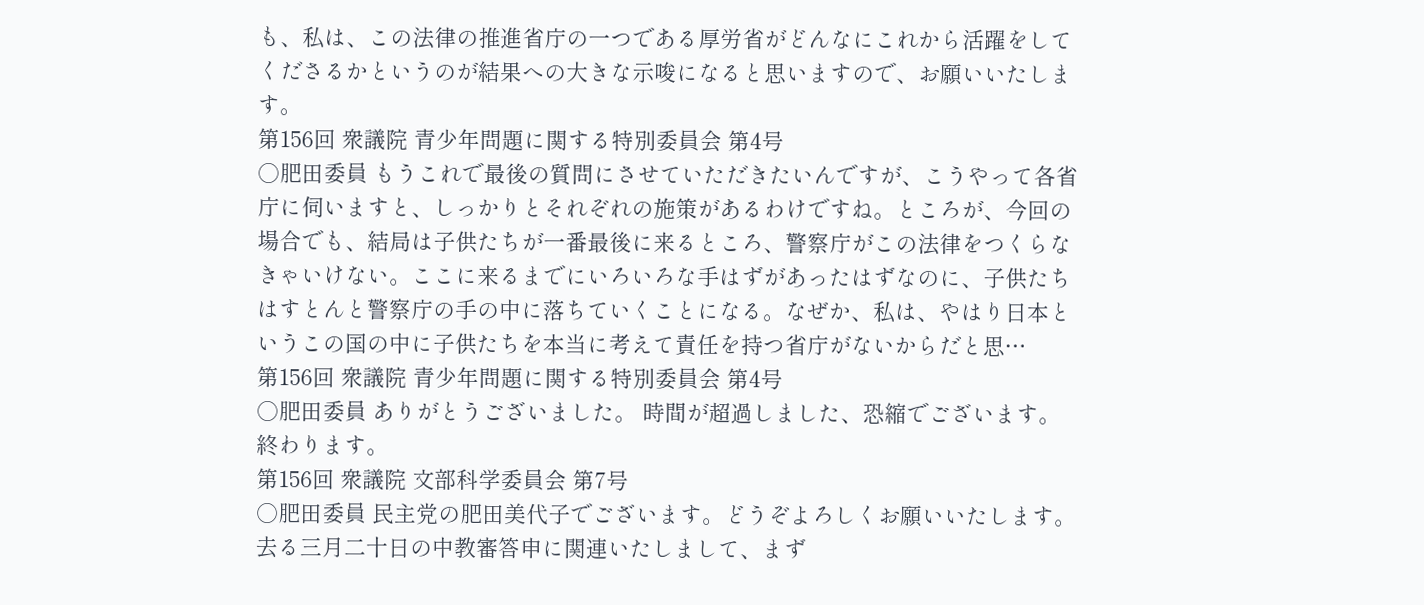も、私は、この法律の推進省庁の一つである厚労省がどんなにこれから活躍をしてくださるかというのが結果への大きな示唆になると思いますので、お願いいたします。
第156回 衆議院 青少年問題に関する特別委員会 第4号
○肥田委員 もうこれで最後の質問にさせていただきたいんですが、こうやって各省庁に伺いますと、しっかりとそれぞれの施策があるわけですね。ところが、今回の場合でも、結局は子供たちが一番最後に来るところ、警察庁がこの法律をつくらなきゃいけない。ここに来るまでにいろいろな手はずがあったはずなのに、子供たちはすとんと警察庁の手の中に落ちていくことになる。なぜか、私は、やはり日本というこの国の中に子供たちを本当に考えて責任を持つ省庁がないからだと思…
第156回 衆議院 青少年問題に関する特別委員会 第4号
○肥田委員 ありがとうございました。 時間が超過しました、恐縮でございます。終わります。
第156回 衆議院 文部科学委員会 第7号
○肥田委員 民主党の肥田美代子でございます。どうぞよろしくお願いいたします。 去る三月二十日の中教審答申に関連いたしまして、まず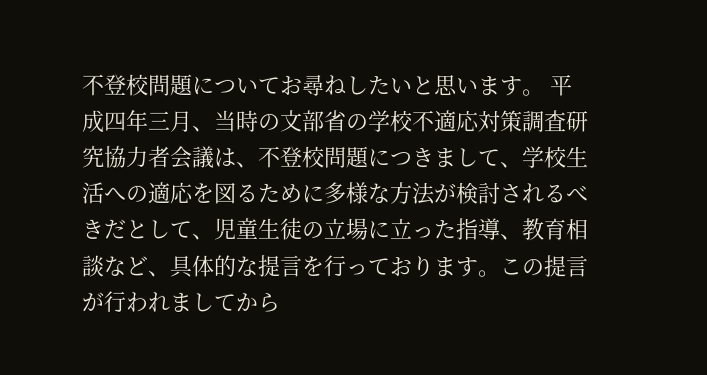不登校問題についてお尋ねしたいと思います。 平成四年三月、当時の文部省の学校不適応対策調査研究協力者会議は、不登校問題につきまして、学校生活への適応を図るために多様な方法が検討されるべきだとして、児童生徒の立場に立った指導、教育相談など、具体的な提言を行っております。この提言が行われましてから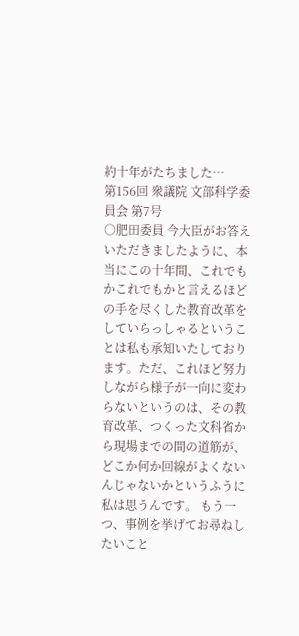約十年がたちました…
第156回 衆議院 文部科学委員会 第7号
○肥田委員 今大臣がお答えいただきましたように、本当にこの十年間、これでもかこれでもかと言えるほどの手を尽くした教育改革をしていらっしゃるということは私も承知いたしております。ただ、これほど努力しながら様子が一向に変わらないというのは、その教育改革、つくった文科省から現場までの間の道筋が、どこか何か回線がよくないんじゃないかというふうに私は思うんです。 もう一つ、事例を挙げてお尋ねしたいこと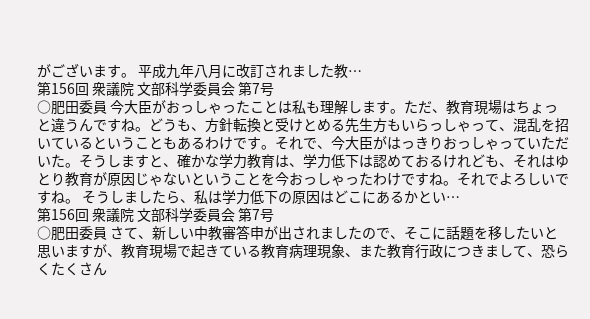がございます。 平成九年八月に改訂されました教…
第156回 衆議院 文部科学委員会 第7号
○肥田委員 今大臣がおっしゃったことは私も理解します。ただ、教育現場はちょっと違うんですね。どうも、方針転換と受けとめる先生方もいらっしゃって、混乱を招いているということもあるわけです。それで、今大臣がはっきりおっしゃっていただいた。そうしますと、確かな学力教育は、学力低下は認めておるけれども、それはゆとり教育が原因じゃないということを今おっしゃったわけですね。それでよろしいですね。 そうしましたら、私は学力低下の原因はどこにあるかとい…
第156回 衆議院 文部科学委員会 第7号
○肥田委員 さて、新しい中教審答申が出されましたので、そこに話題を移したいと思いますが、教育現場で起きている教育病理現象、また教育行政につきまして、恐らくたくさん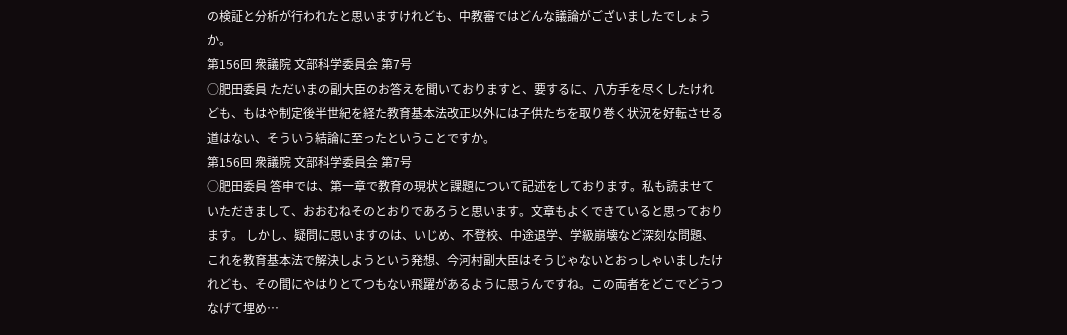の検証と分析が行われたと思いますけれども、中教審ではどんな議論がございましたでしょうか。
第156回 衆議院 文部科学委員会 第7号
○肥田委員 ただいまの副大臣のお答えを聞いておりますと、要するに、八方手を尽くしたけれども、もはや制定後半世紀を経た教育基本法改正以外には子供たちを取り巻く状況を好転させる道はない、そういう結論に至ったということですか。
第156回 衆議院 文部科学委員会 第7号
○肥田委員 答申では、第一章で教育の現状と課題について記述をしております。私も読ませていただきまして、おおむねそのとおりであろうと思います。文章もよくできていると思っております。 しかし、疑問に思いますのは、いじめ、不登校、中途退学、学級崩壊など深刻な問題、これを教育基本法で解決しようという発想、今河村副大臣はそうじゃないとおっしゃいましたけれども、その間にやはりとてつもない飛躍があるように思うんですね。この両者をどこでどうつなげて埋め…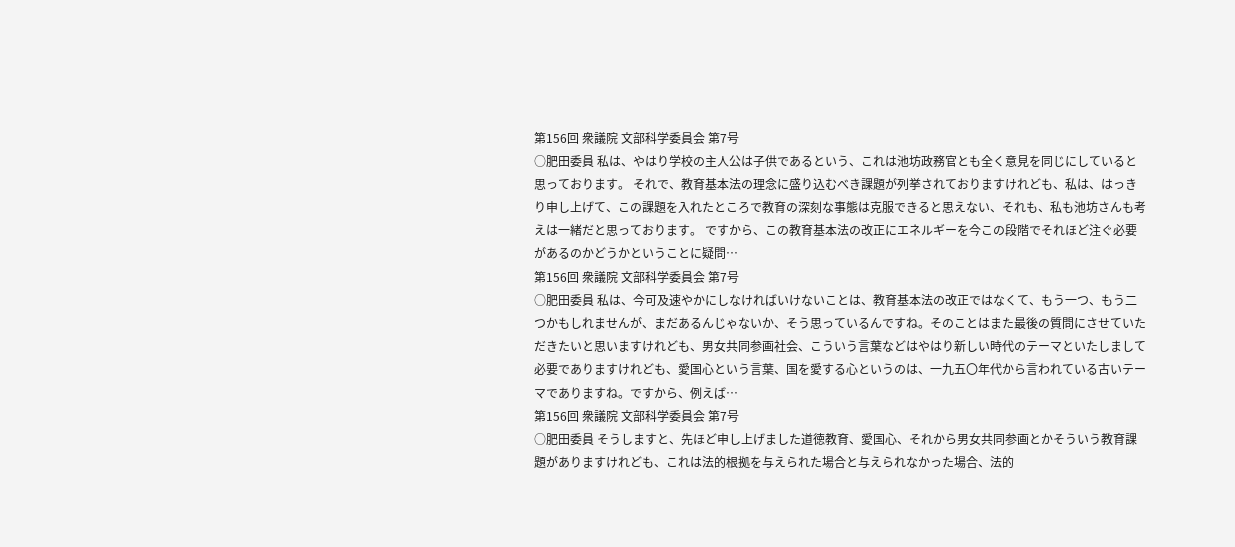第156回 衆議院 文部科学委員会 第7号
○肥田委員 私は、やはり学校の主人公は子供であるという、これは池坊政務官とも全く意見を同じにしていると思っております。 それで、教育基本法の理念に盛り込むべき課題が列挙されておりますけれども、私は、はっきり申し上げて、この課題を入れたところで教育の深刻な事態は克服できると思えない、それも、私も池坊さんも考えは一緒だと思っております。 ですから、この教育基本法の改正にエネルギーを今この段階でそれほど注ぐ必要があるのかどうかということに疑問…
第156回 衆議院 文部科学委員会 第7号
○肥田委員 私は、今可及速やかにしなければいけないことは、教育基本法の改正ではなくて、もう一つ、もう二つかもしれませんが、まだあるんじゃないか、そう思っているんですね。そのことはまた最後の質問にさせていただきたいと思いますけれども、男女共同参画社会、こういう言葉などはやはり新しい時代のテーマといたしまして必要でありますけれども、愛国心という言葉、国を愛する心というのは、一九五〇年代から言われている古いテーマでありますね。ですから、例えば…
第156回 衆議院 文部科学委員会 第7号
○肥田委員 そうしますと、先ほど申し上げました道徳教育、愛国心、それから男女共同参画とかそういう教育課題がありますけれども、これは法的根拠を与えられた場合と与えられなかった場合、法的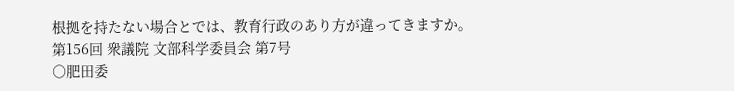根拠を持たない場合とでは、教育行政のあり方が違ってきますか。
第156回 衆議院 文部科学委員会 第7号
○肥田委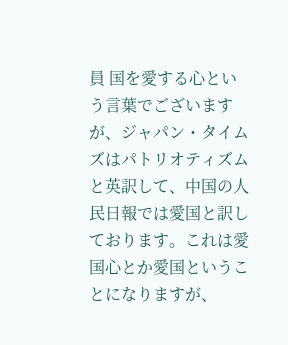員 国を愛する心という言葉でございますが、ジャパン・タイムズはパトリオティズムと英訳して、中国の人民日報では愛国と訳しております。これは愛国心とか愛国ということになりますが、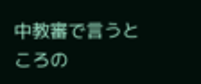中教審で言うところの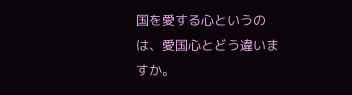国を愛する心というのは、愛国心とどう違いますか。